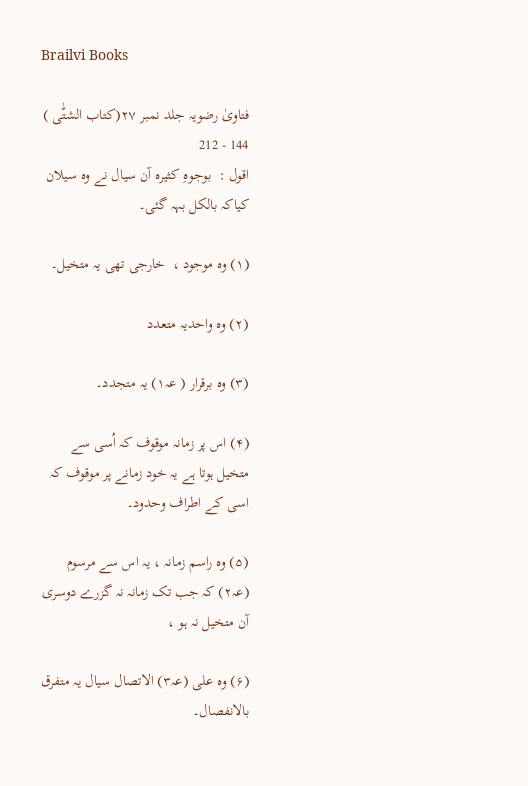Brailvi Books

فتاویٰ رضویہ جلد نمبر ۲۷(کتاب الشتّٰی )
144 - 212
اقول :  بوجوہِ کثیرہ آن سیال نے وہ سیلان کیاکہ بالکل بہہ گئی۔

(۱) وہ موجود ،  خارجی تھی یہ متخیل۔

(۲) وہ واحدیہ متعدد

(۳) وہ برقرار ( عہ۱) یہ متجدد۔

(۴) اس پر زمانہ موقوف کہ اُسی سے متخیل ہوتا ہے یہ خود زمانے پر موقوف کہ اسی کے اطراف وحدود۔

(۵) وہ راسم زمانہ ، یہ اس سے مرسوم (عہ۲) کہ جب تک زمانہ نہ گزرے دوسری آن متخیل نہ ہو ،

(۶) وہ علی (عہ۳) الاتصال سیال یہ متفرق بالانفصال۔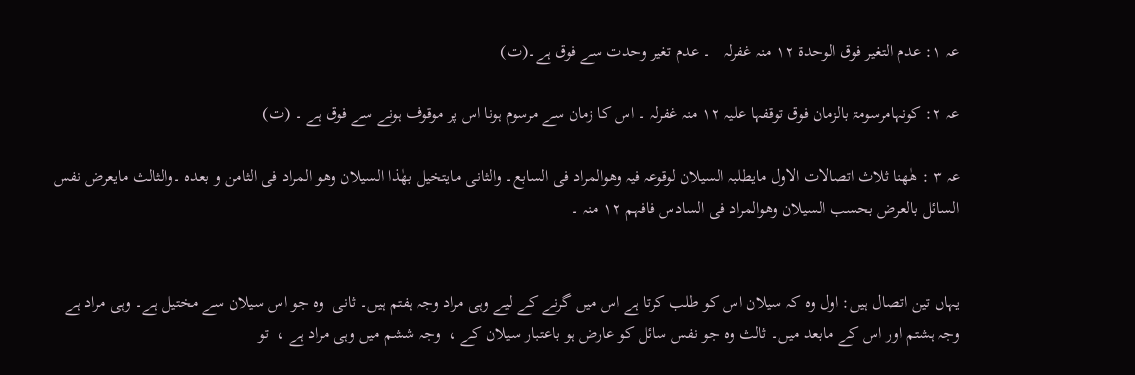عہ ۱: عدم التغیر فوق الوحدۃ ۱۲ منہ غفرلہ   ۔ عدم تغیر وحدت سے فوق ہے۔(ت)

عہ ۲: کونہامرسومۃ بالزمان فوق توقفہا علیہ ۱۲ منہ غفرلہ ۔ اس کا زمان سے مرسوم ہونا اس پر موقوف ہونے سے فوق ہے ۔ (ت)

عہ ۳ : ھٰھنا ثلاث اتصالات الاول مایطلبہ السیلان لوقوعہ فیہ وھوالمراد فی السابع۔ والثانی مایتخیل بھٰذا السیلان وھو المراد فی الثامن و بعدہ ۔والثالث مایعرض نفس السائل بالعرض بحسب السیلان وھوالمراد فی السادس فافہم ۱۲ منہ ۔


یہاں تین اتصال ہیں: اول وہ کہ سیلان اس کو طلب کرتا ہے اس میں گرنے کے لیے وہی مراد وجہ ہفتم ہیں۔ ثانی  وہ جو اس سیلان سے مختیل ہے۔ وہی مراد ہے وجہ ہشتم اور اس کے مابعد میں۔ ثالث وہ جو نفس سائل کو عارض ہو باعتبار سیلان کے ،  وجہ ششم میں وہی مراد ہے ،  تو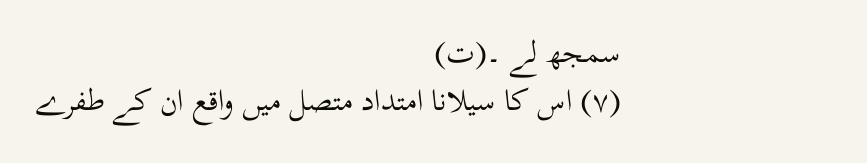سمجھ لے ۔(ت)
(۷) اس کا سیلانا امتداد متصل میں واقع ان کے طفرے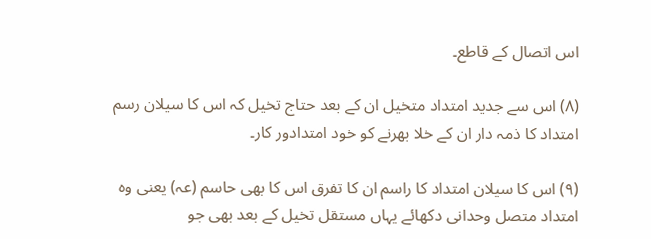اس اتصال کے قاطع۔

(۸) اس سے جدید امتداد متخیل ان کے بعد حتاج تخیل کہ اس کا سیلان رسم امتداد کا ذمہ دار ان کے خلا بھرنے کو خود امتدادور کار۔

(۹) اس کا سیلان امتداد کا راسم ان کا تفرق اس کا بھی حاسم (عہ) یعنی وہ امتداد متصل وحدانی دکھائے یہاں مستقل تخیل کے بعد بھی جو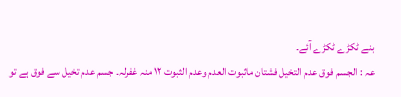بنے ٹکڑے ٹکڑے آئے۔
عہ : الجسم فوق عدم التخیل فشتان ماثبوت العدم وعدم الثبوت ۱۲ منہ غفرلہ۔ جسم عدم تخیل سے فوق ہے تو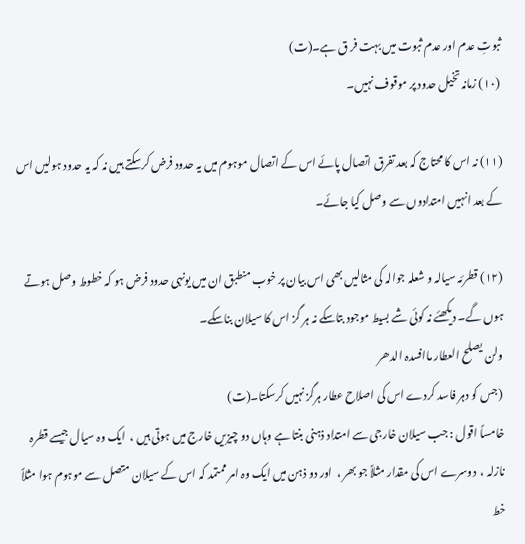ثبوتِ عدم اور عدم ثبوت میں بہت فر ق ہے۔(ت)
 (۱۰) زمانہ تخیل حدود پر موقوف نہیں۔

(۱۱) نہ اس کا محتاج کہ بعد تفرق اتصال پائے اس کے اتصال موہوم میں یہ حدود فرض کرسکتے ہیں نہ کہ یہ حدود ہولیں اس کے بعد انہیں امتدادوں سے وصل کیا جائے۔

(۱۲) قطرئہ سیالہ و شعلہ جوالہ کی مثالیں بھی اس بیان پر خوب منطبق ان میں یونہی حدود فرض ہو کہ خطوط وصل ہوتے ہوں گے۔ دیکھئے نہ کوئی شے بسیط موجود بتاسکے نہ ہر گز اس کا سیلان بناسکے۔
ولن یصلح العطار ماافسدہ الدھر
 (جس کو دہر فاسد کردے اس کی اصلاح عطار ہرگز نہیں کرسکتا۔(ت)
خامساً اقول : جب سیلان خارجی سے امتداد ذہنی بنتا ہے وہاں دو چیزیں خارج میں ہوتی ہیں ،  ایک وہ سیال جیسے قطرہ نازلہ ،  دوسرے اس کی مقدار مثلاً جو بھر ،  اور دو ذہن میں ایک وہ امر ممتمد کہ اس کے سیلان متصل سے موہوم ہوا مثلاً خط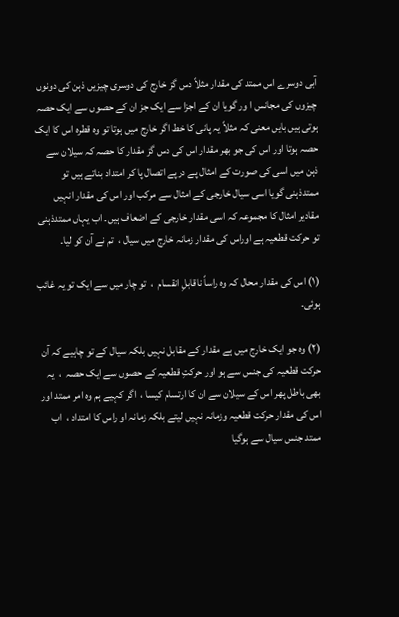آبی دوسرے اس ممتد کی مقدار مثلاً دس گز خارج کی دوسری چیزیں ذہن کی دونوں چیزوں کی مجانس ا ور گویا ان کے اجزا سے ایک جز ان کے حصوں سے ایک حصہ ہوتی ہیں بایں معنی کہ مثلاً یہ پانی کا خط اگر خارج میں ہوتا تو وہ قطرہ اس کا ایک حصہ ہوتا اور اس کی جو بھر مقدار اس کی دس گز مقدار کا حصہ کہ سیلان سے ذہن میں اسی کی صورت کے امثال پے درپے اتصال پا کر امتداد بناتے ہیں تو ممتدذہنی گویا اسی سیال خارجی کے امثال سے مرکب اور اس کی مقدار انہیں مقادیر امثال کا مجموعہ کہ اسی مقدار خارجی کے اضعاف ہیں۔ اب یہاں ممتدذہنی تو حرکت قطعیہ ہے اوراس کی مقدار زمانہ خارج میں سیال ،  تم نے آن کو لیا۔

(۱) اس کی مقدار محال کہ وہ راساً ناقابلِ انقسام  ،  تو چار میں سے ایک تو یہ غائب ہوئی۔

(۲) وہ جو ایک خارج میں ہے مقدار کے مقابل نہیں بلکہ سیال کے تو چاہیے کہ آن حرکت قطعیہ کی جنس سے ہو اور حرکتِ قطعیہ کے حصوں سے ایک حصہ  ،  یہ بھی باطل پھر اس کے سیلان سے ان کا ارتسام کیسا ،  اگر کہیے ہم وہ امر ممتد اور اس کی مقدار حرکت قطعیہ وزمانہ نہیں لیتے بلکہ زمانہ او راس کا امتداد ،  اب ممتد جنس سیال سے ہوگیا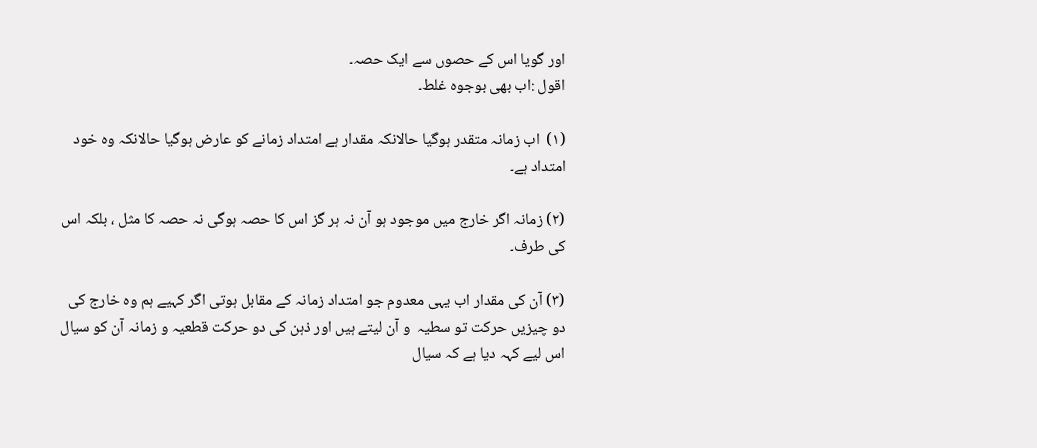اور گویا اس کے حصوں سے ایک حصہ۔
اقول :اب بھی بوجوہ غلط۔

(۱)  اب زمانہ متقدر ہوگیا حالانکہ مقدار ہے امتداد زمانے کو عارض ہوگیا حالانکہ وہ خود امتداد ہے۔

(۲) زمانہ اگر خارج میں موجود ہو آن نہ ہر گز اس کا حصہ ہوگی نہ حصہ کا مثل ، بلکہ اس کی طرف۔

(۳) آن کی مقدار اب یہی معدوم جو امتداد زمانہ کے مقابل ہوتی اگر کہیے ہم وہ خارج کی دو چیزیں حرکت تو سطیہ  و آن لیتے ہیں اور ذہن کی دو حرکت قطعیہ و زمانہ آن کو سیال اس لیے کہہ دیا ہے کہ سیال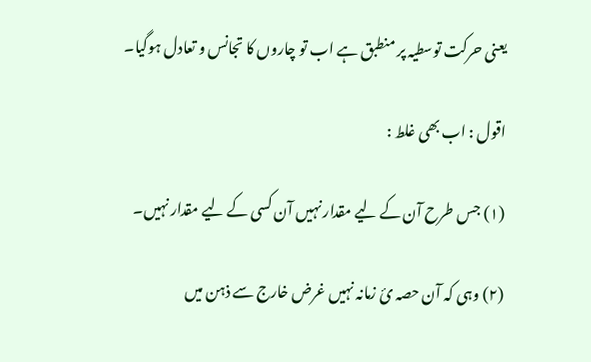یعنی حرکت توسطیہ پر منطبق ہے اب تو چاروں کا تجانس و تعادل ہوگیا۔

اقول : اب بھی غلط :

(۱) جس طرح آن کے لیے مقدار نہیں آن کسی کے لیے مقدار نہیں۔

(۲) وہی کہ آن حصہ ئ زمانہ نہیں غرض خارج سے ذہن میں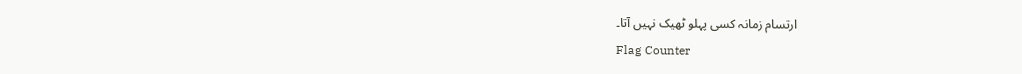ارتسام زمانہ کسی پہلو ٹھیک نہیں آتا۔
Flag Counter